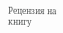Рецензия на книгу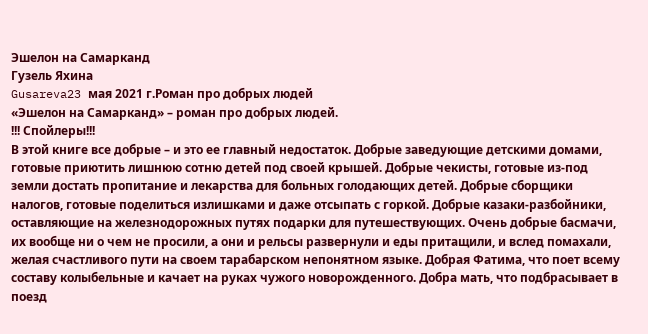Эшелон на Самарканд
Гузель Яхина
Gusareva23 мая 2021 г.Роман про добрых людей
«Эшелон на Самарканд» – роман про добрых людей.
!!! Спойлеры!!!
В этой книге все добрые – и это ее главный недостаток. Добрые заведующие детскими домами, готовые приютить лишнюю сотню детей под своей крышей. Добрые чекисты, готовые из-под земли достать пропитание и лекарства для больных голодающих детей. Добрые сборщики налогов, готовые поделиться излишками и даже отсыпать с горкой. Добрые казаки-разбойники, оставляющие на железнодорожных путях подарки для путешествующих. Очень добрые басмачи, их вообще ни о чем не просили, а они и рельсы развернули и еды притащили, и вслед помахали, желая счастливого пути на своем тарабарском непонятном языке. Добрая Фатима, что поет всему составу колыбельные и качает на руках чужого новорожденного. Добра мать, что подбрасывает в поезд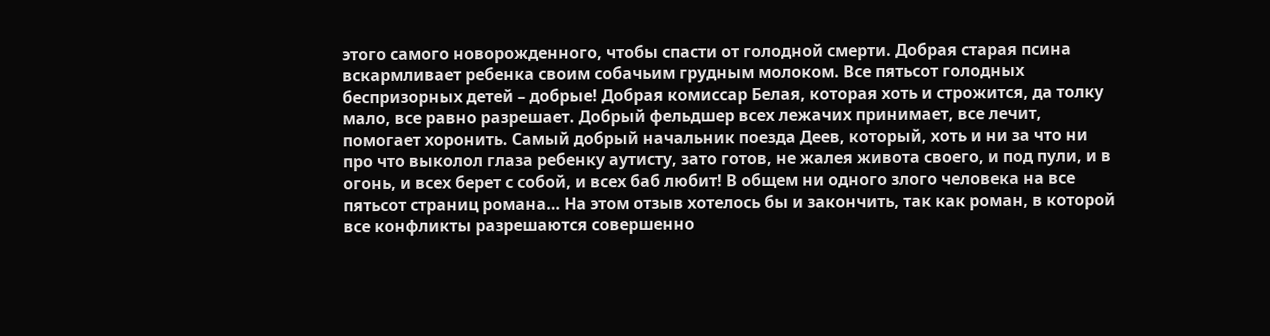этого самого новорожденного, чтобы спасти от голодной смерти. Добрая старая псина вскармливает ребенка своим собачьим грудным молоком. Все пятьсот голодных беспризорных детей – добрые! Добрая комиссар Белая, которая хоть и строжится, да толку мало, все равно разрешает. Добрый фельдшер всех лежачих принимает, все лечит, помогает хоронить. Самый добрый начальник поезда Деев, который, хоть и ни за что ни про что выколол глаза ребенку аутисту, зато готов, не жалея живота своего, и под пули, и в огонь, и всех берет с собой, и всех баб любит! В общем ни одного злого человека на все пятьсот страниц романа… На этом отзыв хотелось бы и закончить, так как роман, в которой все конфликты разрешаются совершенно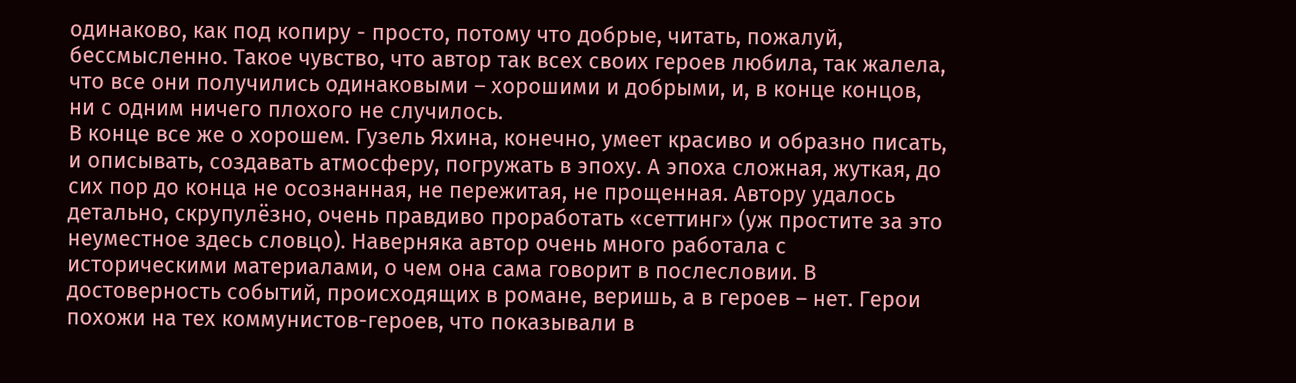одинаково, как под копиру - просто, потому что добрые, читать, пожалуй, бессмысленно. Такое чувство, что автор так всех своих героев любила, так жалела, что все они получились одинаковыми – хорошими и добрыми, и, в конце концов, ни с одним ничего плохого не случилось.
В конце все же о хорошем. Гузель Яхина, конечно, умеет красиво и образно писать, и описывать, создавать атмосферу, погружать в эпоху. А эпоха сложная, жуткая, до сих пор до конца не осознанная, не пережитая, не прощенная. Автору удалось детально, скрупулёзно, очень правдиво проработать «сеттинг» (уж простите за это неуместное здесь словцо). Наверняка автор очень много работала с историческими материалами, о чем она сама говорит в послесловии. В достоверность событий, происходящих в романе, веришь, а в героев – нет. Герои похожи на тех коммунистов-героев, что показывали в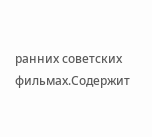ранних советских фильмах.Содержит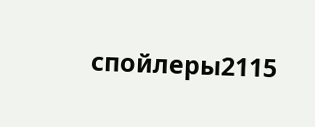спойлеры2115